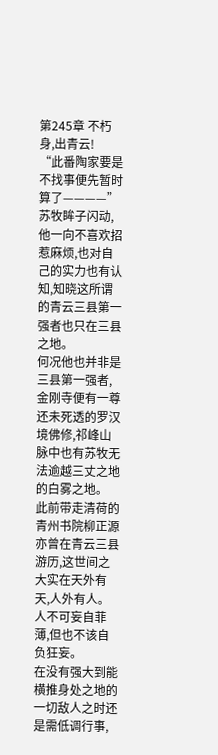第245章 不朽身,出青云!
“此番陶家要是不找事便先暂时算了————”
苏牧眸子闪动,他一向不喜欢招惹麻烦,也对自己的实力也有认知,知晓这所谓的青云三县第一强者也只在三县之地。
何况他也并非是三县第一强者,金刚寺便有一尊还未死透的罗汉境佛修,祁峰山脉中也有苏牧无法逾越三丈之地的白雾之地。
此前带走清荷的青州书院柳正源亦曾在青云三县游历,这世间之大实在天外有天,人外有人。
人不可妄自菲薄,但也不该自负狂妄。
在没有强大到能横推身处之地的一切敌人之时还是需低调行事,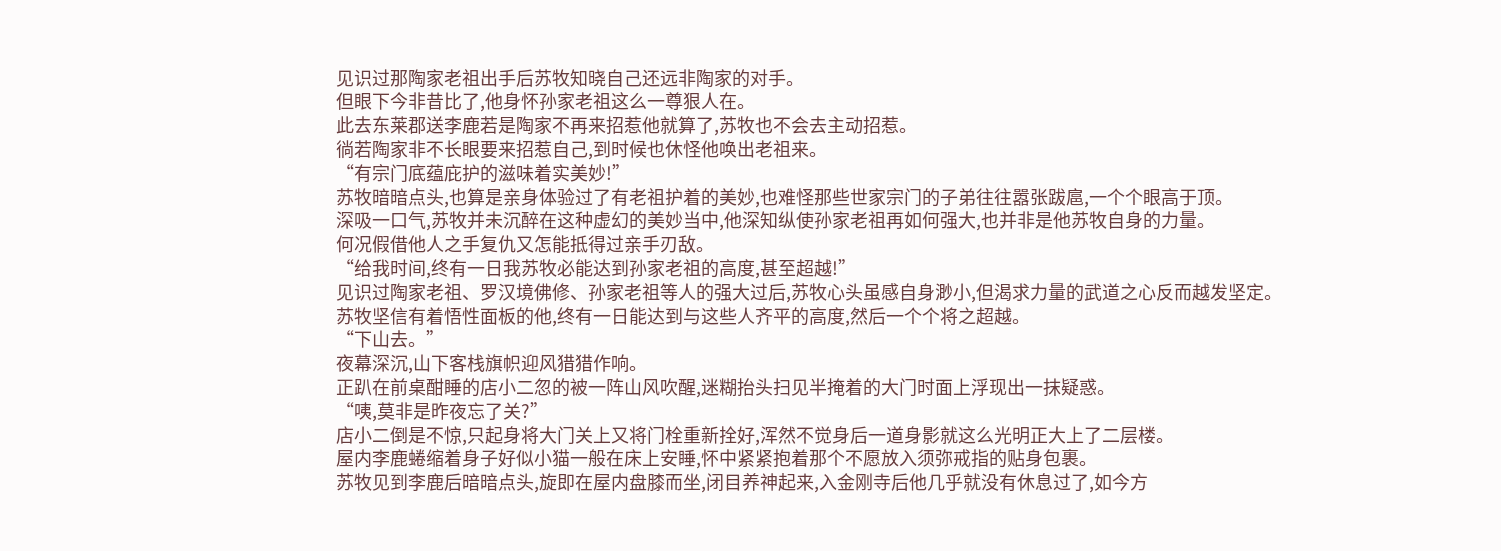见识过那陶家老祖出手后苏牧知晓自己还远非陶家的对手。
但眼下今非昔比了,他身怀孙家老祖这么一尊狠人在。
此去东莱郡送李鹿若是陶家不再来招惹他就算了,苏牧也不会去主动招惹。
徜若陶家非不长眼要来招惹自己,到时候也休怪他唤出老祖来。
“有宗门底蕴庇护的滋味着实美妙!”
苏牧暗暗点头,也算是亲身体验过了有老祖护着的美妙,也难怪那些世家宗门的子弟往往嚣张跋扈,一个个眼高于顶。
深吸一口气,苏牧并未沉醉在这种虚幻的美妙当中,他深知纵使孙家老祖再如何强大,也并非是他苏牧自身的力量。
何况假借他人之手复仇又怎能抵得过亲手刃敌。
“给我时间,终有一日我苏牧必能达到孙家老祖的高度,甚至超越!”
见识过陶家老祖、罗汉境佛修、孙家老祖等人的强大过后,苏牧心头虽感自身渺小,但渴求力量的武道之心反而越发坚定。
苏牧坚信有着悟性面板的他,终有一日能达到与这些人齐平的高度,然后一个个将之超越。
“下山去。”
夜幕深沉,山下客栈旗帜迎风猎猎作响。
正趴在前桌酣睡的店小二忽的被一阵山风吹醒,迷糊抬头扫见半掩着的大门时面上浮现出一抹疑惑。
“咦,莫非是昨夜忘了关?”
店小二倒是不惊,只起身将大门关上又将门栓重新拴好,浑然不觉身后一道身影就这么光明正大上了二层楼。
屋内李鹿蜷缩着身子好似小猫一般在床上安睡,怀中紧紧抱着那个不愿放入须弥戒指的贴身包裹。
苏牧见到李鹿后暗暗点头,旋即在屋内盘膝而坐,闭目养神起来,入金刚寺后他几乎就没有休息过了,如今方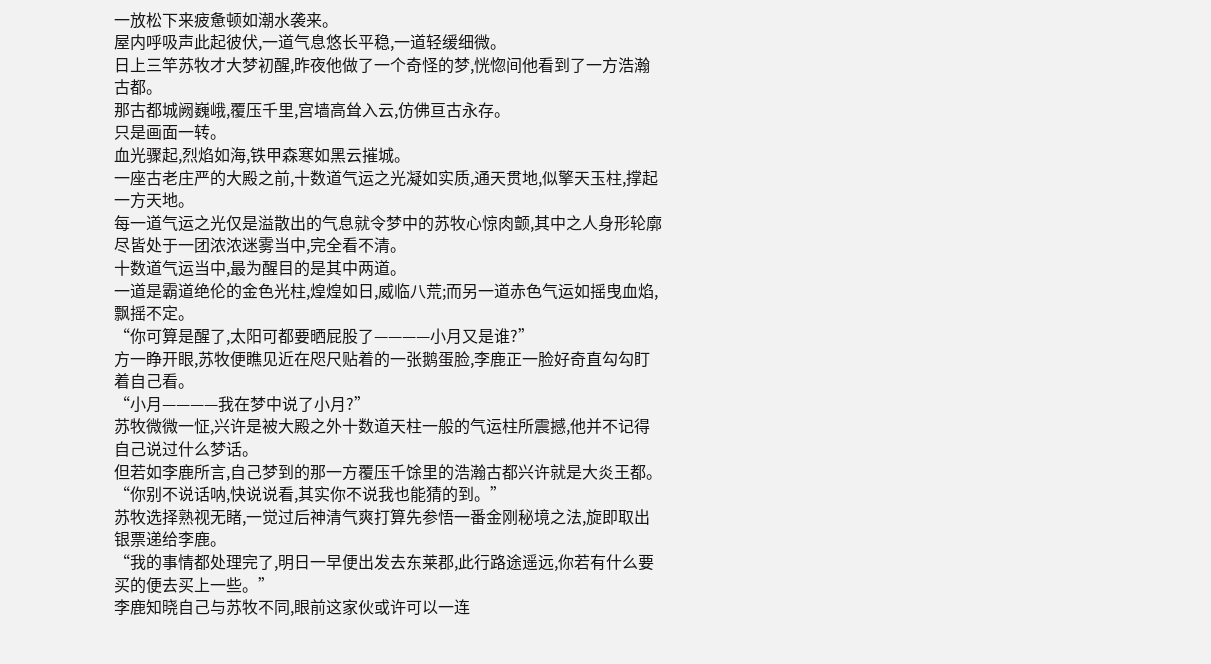一放松下来疲惫顿如潮水袭来。
屋内呼吸声此起彼伏,一道气息悠长平稳,一道轻缓细微。
日上三竿苏牧才大梦初醒,昨夜他做了一个奇怪的梦,恍惚间他看到了一方浩瀚古都。
那古都城阙巍峨,覆压千里,宫墙高耸入云,仿佛亘古永存。
只是画面一转。
血光骤起,烈焰如海,铁甲森寒如黑云摧城。
一座古老庄严的大殿之前,十数道气运之光凝如实质,通天贯地,似擎天玉柱,撑起一方天地。
每一道气运之光仅是溢散出的气息就令梦中的苏牧心惊肉颤,其中之人身形轮廓尽皆处于一团浓浓迷雾当中,完全看不清。
十数道气运当中,最为醒目的是其中两道。
一道是霸道绝伦的金色光柱,煌煌如日,威临八荒;而另一道赤色气运如摇曳血焰,飘摇不定。
“你可算是醒了,太阳可都要晒屁股了————小月又是谁?”
方一睁开眼,苏牧便瞧见近在咫尺贴着的一张鹅蛋脸,李鹿正一脸好奇直勾勾盯着自己看。
“小月————我在梦中说了小月?”
苏牧微微一怔,兴许是被大殿之外十数道天柱一般的气运柱所震撼,他并不记得自己说过什么梦话。
但若如李鹿所言,自己梦到的那一方覆压千馀里的浩瀚古都兴许就是大炎王都。
“你别不说话呐,快说说看,其实你不说我也能猜的到。”
苏牧选择熟视无睹,一觉过后神清气爽打算先参悟一番金刚秘境之法,旋即取出银票递给李鹿。
“我的事情都处理完了,明日一早便出发去东莱郡,此行路途遥远,你若有什么要买的便去买上一些。”
李鹿知晓自己与苏牧不同,眼前这家伙或许可以一连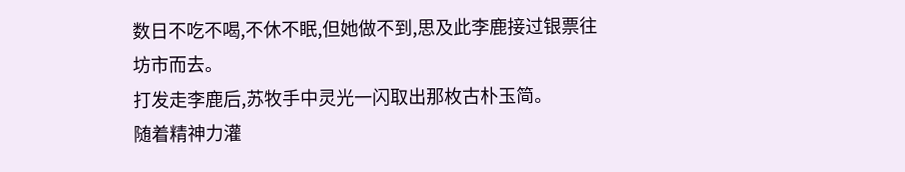数日不吃不喝,不休不眠,但她做不到,思及此李鹿接过银票往坊市而去。
打发走李鹿后,苏牧手中灵光一闪取出那枚古朴玉简。
随着精神力灌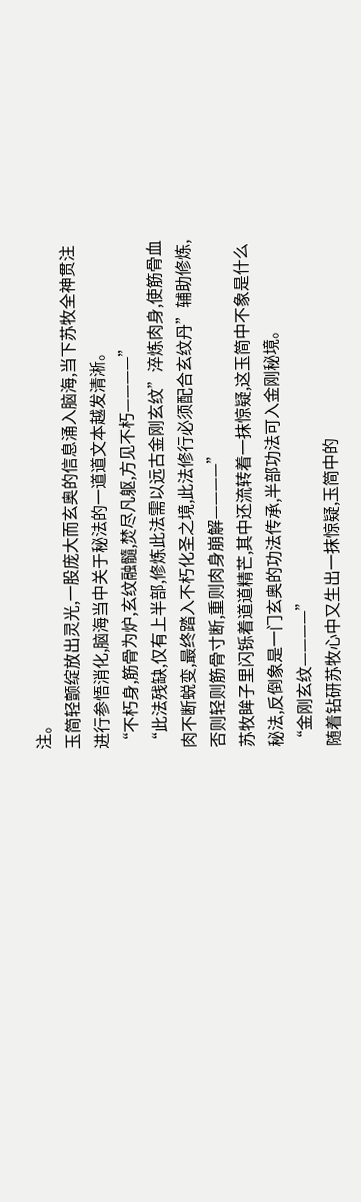注。
玉简轻颤绽放出灵光,一股庞大而玄奥的信息涌入脑海,当下苏牧全神贯注进行参悟消化,脑海当中关于秘法的一道道文本越发清淅。
“不朽身,筋骨为炉,玄纹融髓,焚尽凡躯,方见不朽————”
“此法残缺,仅有上半部,修炼此法需以远古金刚玄纹”淬炼肉身,使筋骨血肉不断蜕变,最终踏入不朽化圣之境,此法修行必须配合玄纹丹”辅助修炼,否则轻则筋骨寸断,重则肉身崩解————”
苏牧眸子里闪铄着道道精芒,其中还流转着一抹惊疑,这玉简中不象是什么秘法,反倒象是一门玄奥的功法传承,半部功法可入金刚秘境。
“金刚玄纹————”
随着钻研苏牧心中又生出一抹惊疑,玉简中的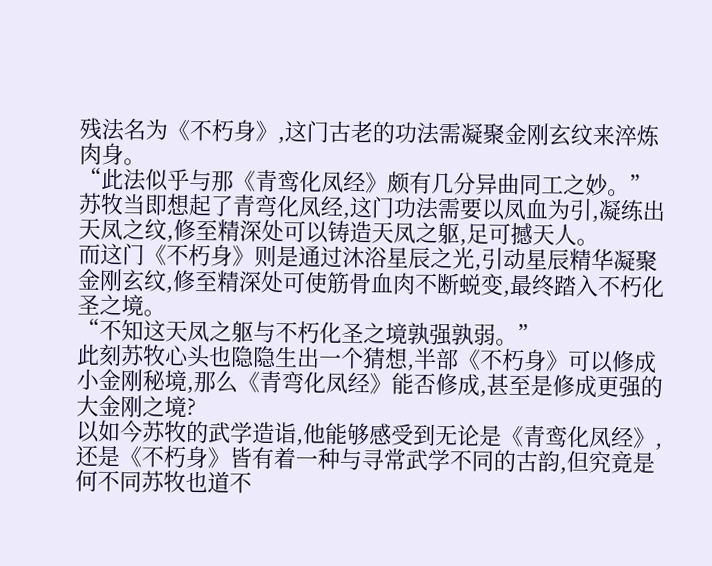残法名为《不朽身》,这门古老的功法需凝聚金刚玄纹来淬炼肉身。
“此法似乎与那《青鸾化凤经》颇有几分异曲同工之妙。”
苏牧当即想起了青弯化凤经,这门功法需要以凤血为引,凝练出天凤之纹,修至精深处可以铸造天凤之躯,足可撼天人。
而这门《不朽身》则是通过沐浴星辰之光,引动星辰精华凝聚金刚玄纹,修至精深处可使筋骨血肉不断蜕变,最终踏入不朽化圣之境。
“不知这天凤之躯与不朽化圣之境孰强孰弱。”
此刻苏牧心头也隐隐生出一个猜想,半部《不朽身》可以修成小金刚秘境,那么《青弯化凤经》能否修成,甚至是修成更强的大金刚之境?
以如今苏牧的武学造诣,他能够感受到无论是《青鸾化凤经》,还是《不朽身》皆有着一种与寻常武学不同的古韵,但究竟是何不同苏牧也道不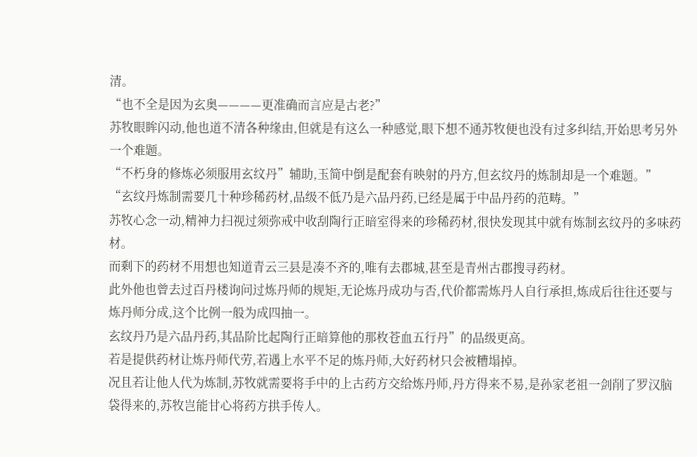清。
“也不全是因为玄奥————更准确而言应是古老?”
苏牧眼眸闪动,他也道不清各种缘由,但就是有这么一种感觉,眼下想不通苏牧便也没有过多纠结,开始思考另外一个难题。
“不朽身的修炼必须服用玄纹丹”辅助,玉简中倒是配套有映射的丹方,但玄纹丹的炼制却是一个难题。”
“玄纹丹炼制需要几十种珍稀药材,品级不低乃是六品丹药,已经是属于中品丹药的范畴。”
苏牧心念一动,精神力扫视过须弥戒中收刮陶行正暗室得来的珍稀药材,很快发现其中就有炼制玄纹丹的多味药材。
而剩下的药材不用想也知道青云三县是凑不齐的,唯有去郡城,甚至是青州古郡搜寻药材。
此外他也曾去过百丹楼询问过炼丹师的规矩,无论炼丹成功与否,代价都需炼丹人自行承担,炼成后往往还要与炼丹师分成,这个比例一般为成四抽一。
玄纹丹乃是六品丹药,其品阶比起陶行正暗算他的那枚苍血五行丹”的品级更高。
若是提供药材让炼丹师代劳,若遇上水平不足的炼丹师,大好药材只会被糟塌掉。
况且若让他人代为炼制,苏牧就需要将手中的上古药方交给炼丹师,丹方得来不易,是孙家老祖一剑削了罗汉脑袋得来的,苏牧岂能甘心将药方拱手传人。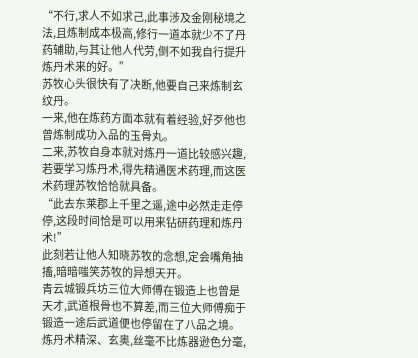“不行,求人不如求己,此事涉及金刚秘境之法,且炼制成本极高,修行一道本就少不了丹药辅助,与其让他人代劳,倒不如我自行提升炼丹术来的好。”
苏牧心头很快有了决断,他要自己来炼制玄纹丹。
一来,他在炼药方面本就有着经验,好歹他也曾炼制成功入品的玉骨丸。
二来,苏牧自身本就对炼丹一道比较感兴趣,若要学习炼丹术,得先精通医术药理,而这医术药理苏牧恰恰就具备。
“此去东莱郡上千里之遥,途中必然走走停停,这段时间恰是可以用来钻研药理和炼丹术!”
此刻若让他人知晓苏牧的念想,定会嘴角抽搐,暗暗嗤笑苏牧的异想天开。
青云城锻兵坊三位大师傅在锻造上也曾是天才,武道根骨也不算差,而三位大师傅痴于锻造一途后武道便也停留在了八品之境。
炼丹术精深、玄奥,丝毫不比炼器逊色分毫,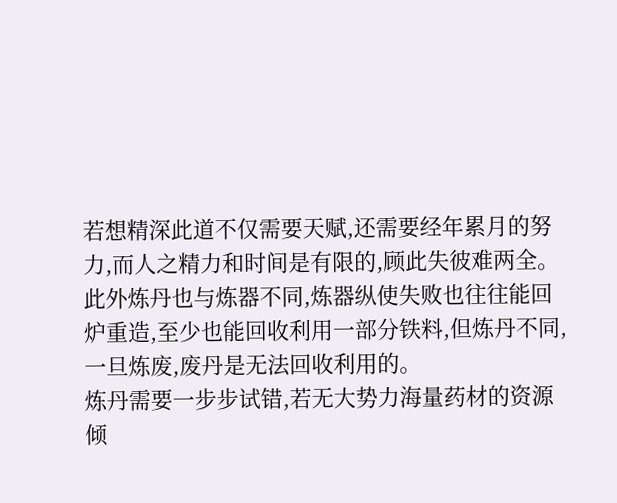若想精深此道不仅需要天赋,还需要经年累月的努力,而人之精力和时间是有限的,顾此失彼难两全。
此外炼丹也与炼器不同,炼器纵使失败也往往能回炉重造,至少也能回收利用一部分铁料,但炼丹不同,一旦炼废,废丹是无法回收利用的。
炼丹需要一步步试错,若无大势力海量药材的资源倾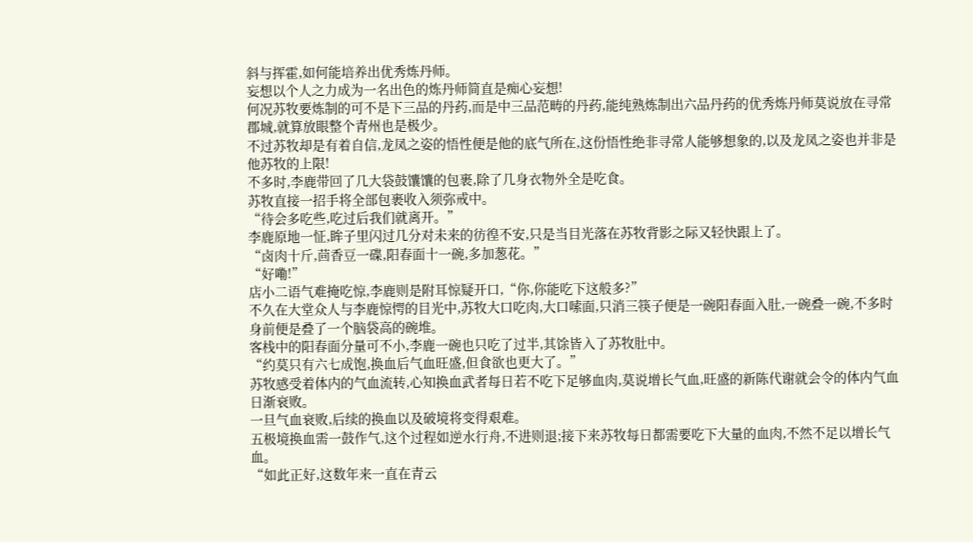斜与挥霍,如何能培养出优秀炼丹师。
妄想以个人之力成为一名出色的炼丹师简直是痴心妄想!
何况苏牧要炼制的可不是下三品的丹药,而是中三品范畴的丹药,能纯熟炼制出六品丹药的优秀炼丹师莫说放在寻常郡城,就算放眼整个青州也是极少。
不过苏牧却是有着自信,龙凤之姿的悟性便是他的底气所在,这份悟性绝非寻常人能够想象的,以及龙凤之姿也并非是他苏牧的上限!
不多时,李鹿带回了几大袋鼓馕馕的包裹,除了几身衣物外全是吃食。
苏牧直接一招手将全部包裹收入须弥戒中。
“待会多吃些,吃过后我们就离开。”
李鹿原地一怔,眸子里闪过几分对未来的彷徨不安,只是当目光落在苏牧背影之际又轻快跟上了。
“卤肉十斤,茴香豆一碟,阳春面十一碗,多加葱花。”
“好嘞!”
店小二语气难掩吃惊,李鹿则是附耳惊疑开口,“你,你能吃下这般多?”
不久在大堂众人与李鹿惊愕的目光中,苏牧大口吃肉,大口嗦面,只消三筷子便是一碗阳春面入肚,一碗叠一碗,不多时身前便是叠了一个脑袋高的碗堆。
客栈中的阳春面分量可不小,李鹿一碗也只吃了过半,其馀皆入了苏牧肚中。
“约莫只有六七成饱,换血后气血旺盛,但食欲也更大了。”
苏牧感受着体内的气血流转,心知换血武者每日若不吃下足够血肉,莫说增长气血,旺盛的新陈代谢就会令的体内气血日渐衰败。
一旦气血衰败,后续的换血以及破境将变得艰难。
五极境换血需一鼓作气,这个过程如逆水行舟,不进则退;接下来苏牧每日都需要吃下大量的血肉,不然不足以增长气血。
“如此正好,这数年来一直在青云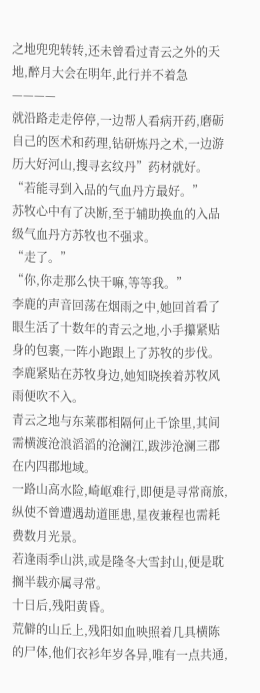之地兜兜转转,还未曾看过青云之外的天地,醉月大会在明年,此行并不着急————
就沿路走走停停,一边帮人看病开药,磨砺自己的医术和药理,钻研炼丹之术,一边游历大好河山,搜寻玄纹丹”药材就好。
“若能寻到入品的气血丹方最好。”
苏牧心中有了决断,至于辅助换血的入品级气血丹方苏牧也不强求。
“走了。”
“你,你走那么快干嘛,等等我。”
李鹿的声音回荡在烟雨之中,她回首看了眼生活了十数年的青云之地,小手攥紧贴身的包裹,一阵小跑跟上了苏牧的步伐。
李鹿紧贴在苏牧身边,她知晓挨着苏牧风雨便吹不入。
青云之地与东莱郡相隔何止千馀里,其间需横渡沧浪滔滔的沧澜江,跋涉沧澜三郡在内四郡地域。
一路山高水险,崎岖难行,即便是寻常商旅,纵使不曾遭遇劫道匪患,星夜兼程也需耗费数月光景。
若逢雨季山洪,或是隆冬大雪封山,便是耽搁半载亦属寻常。
十日后,残阳黄昏。
荒僻的山丘上,残阳如血映照着几具横陈的尸体,他们衣衫年岁各异,唯有一点共通,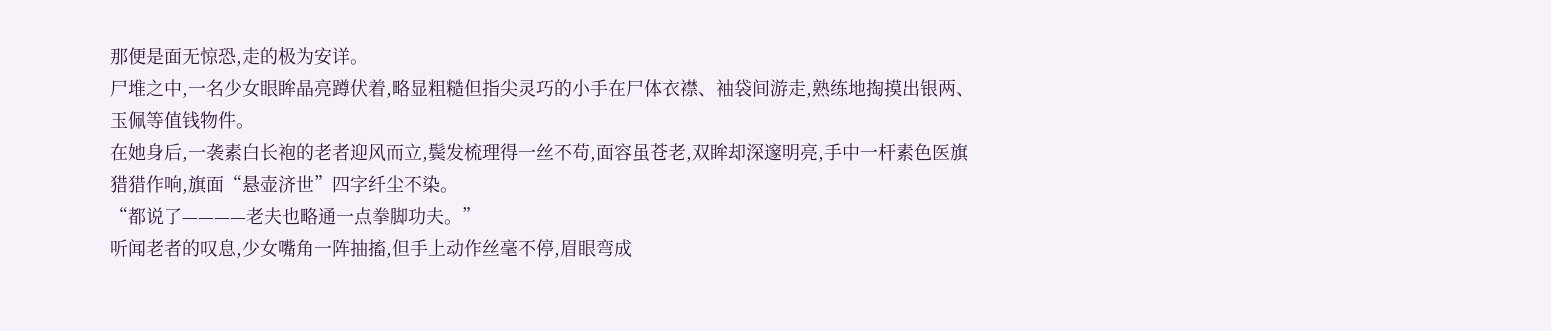那便是面无惊恐,走的极为安详。
尸堆之中,一名少女眼眸晶亮蹲伏着,略显粗糙但指尖灵巧的小手在尸体衣襟、袖袋间游走,熟练地掏摸出银两、玉佩等值钱物件。
在她身后,一袭素白长袍的老者迎风而立,鬓发梳理得一丝不苟,面容虽苍老,双眸却深邃明亮,手中一杆素色医旗猎猎作响,旗面“悬壶济世”四字纤尘不染。
“都说了————老夫也略通一点拳脚功夫。”
听闻老者的叹息,少女嘴角一阵抽搐,但手上动作丝毫不停,眉眼弯成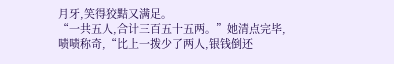月牙,笑得狡黠又满足。
“一共五人,合计三百五十五两。”她清点完毕,啧啧称奇,“比上一拨少了两人,银钱倒还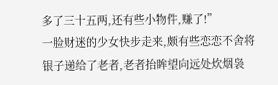多了三十五两,还有些小物件,赚了!”
一脸财迷的少女快步走来,颇有些恋恋不舍将银子递给了老者,老者抬眸望向远处炊烟袅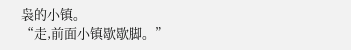袅的小镇。
“走,前面小镇歇歇脚。”